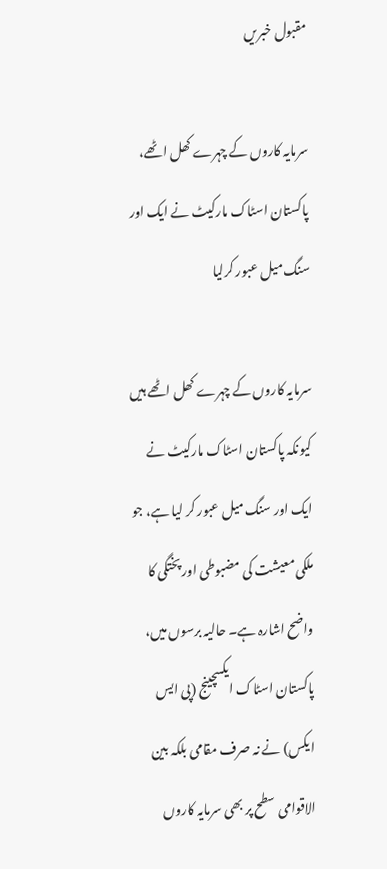مقبول خبریں

سرمایہ کاروں کے چہرے کھل اٹھے، پاکستان اسٹاک مارکیٹ نے ایک اور سنگ میل عبور کرلیا

سرمایہ کاروں کے چہرے کھل اٹھے ہیں کیونکہ پاکستان اسٹاک مارکیٹ نے ایک اور سنگ میل عبور کر لیا ہے، جو ملکی معیشت کی مضبوطی اور پختگی کا واضح اشارہ ہے۔ حالیہ برسوں میں، پاکستان اسٹاک ایکسچینج (پی ایس ایکس) نے نہ صرف مقامی بلکہ بین الاقوامی سطح پر بھی سرمایہ کاروں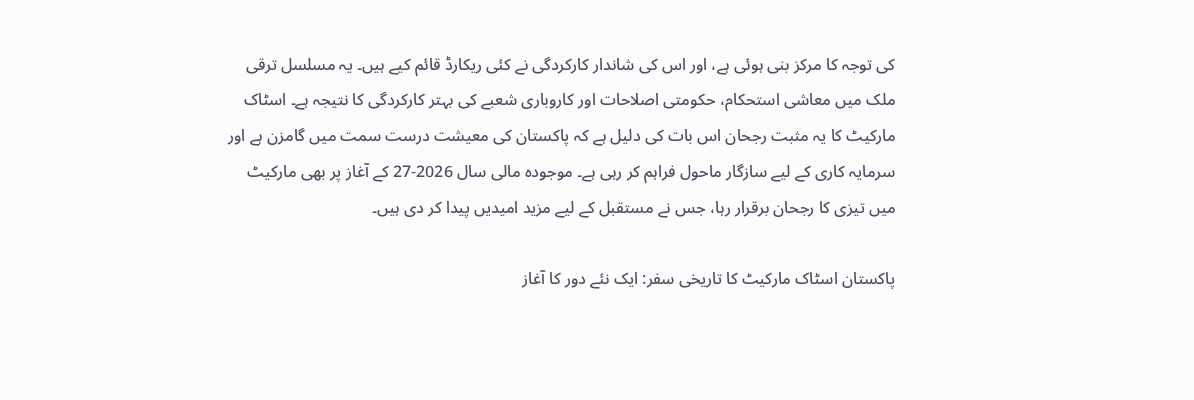کی توجہ کا مرکز بنی ہوئی ہے، اور اس کی شاندار کارکردگی نے کئی ریکارڈ قائم کیے ہیں۔ یہ مسلسل ترقی ملک میں معاشی استحکام، حکومتی اصلاحات اور کاروباری شعبے کی بہتر کارکردگی کا نتیجہ ہے۔ اسٹاک مارکیٹ کا یہ مثبت رجحان اس بات کی دلیل ہے کہ پاکستان کی معیشت درست سمت میں گامزن ہے اور سرمایہ کاری کے لیے سازگار ماحول فراہم کر رہی ہے۔ موجودہ مالی سال 2026-27 کے آغاز پر بھی مارکیٹ میں تیزی کا رجحان برقرار رہا، جس نے مستقبل کے لیے مزید امیدیں پیدا کر دی ہیں۔

پاکستان اسٹاک مارکیٹ کا تاریخی سفر: ایک نئے دور کا آغاز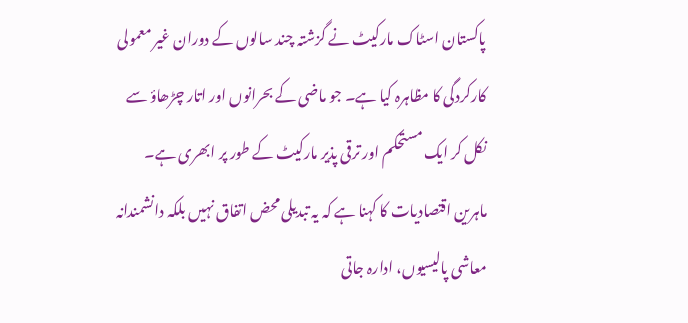پاکستان اسٹاک مارکیٹ نے گزشتہ چند سالوں کے دوران غیر معمولی کارکردگی کا مظاہرہ کیا ہے۔ جو ماضی کے بحرانوں اور اتار چڑھاؤ سے نکل کر ایک مستحکم اور ترقی پذیر مارکیٹ کے طور پر ابھری ہے۔ ماہرین اقتصادیات کا کہنا ہے کہ یہ تبدیلی محض اتفاق نہیں بلکہ دانشمندانہ معاشی پالیسیوں، ادارہ جاتی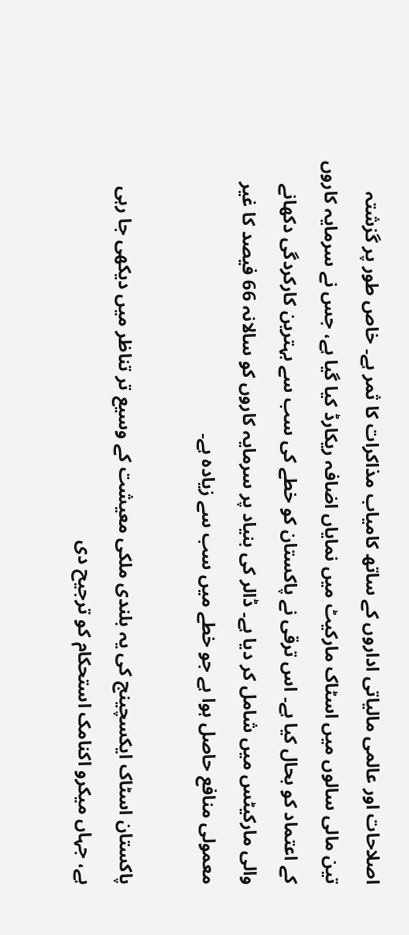اصلاحات اور عالمی مالیاتی اداروں کے ساتھ کامیاب مذاکرات کا ثمر ہے۔ خاص طور پر گزشتہ تین مالی سالوں میں اسٹاک مارکیٹ میں نمایاں اضافہ ریکارڈ کیا گیا ہے، جس نے سرمایہ کاروں کے اعتماد کو بحال کیا ہے۔ اس ترقی نے پاکستان کو خطے کی سب سے بہترین کارکردگی دکھانے والی مارکیٹس میں شامل کر دیا ہے۔ ڈالر کی بنیاد پر سرمایہ کاروں کو سالانہ 66 فیصد کا غیر معمولی منافع حاصل ہوا ہے جو خطے میں سب سے زیادہ ہے۔

پاکستان اسٹاک ایکسچینج کی یہ بلندی ملکی معیشت کے وسیع تر تناظر میں دیکھی جا رہی ہے، جہاں میکرو اکنامک استحکام کو ترجیح دی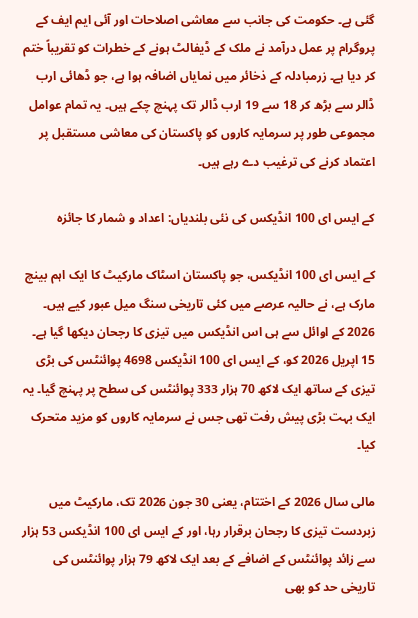گئی ہے۔ حکومت کی جانب سے معاشی اصلاحات اور آئی ایم ایف کے پروگرام پر عمل درآمد نے ملک کے ڈیفالٹ ہونے کے خطرات کو تقریباً ختم کر دیا ہے۔ زرمبادلہ کے ذخائر میں نمایاں اضافہ ہوا ہے، جو ڈھائی ارب ڈالر سے بڑھ کر 18 سے 19 ارب ڈالر تک پہنچ چکے ہیں۔ یہ تمام عوامل مجموعی طور پر سرمایہ کاروں کو پاکستان کی معاشی مستقبل پر اعتماد کرنے کی ترغیب دے رہے ہیں۔

کے ایس ای 100 انڈیکس کی نئی بلندیاں: اعداد و شمار کا جائزہ

کے ایس ای 100 انڈیکس، جو پاکستان اسٹاک مارکیٹ کا ایک اہم بینچ مارک ہے، نے حالیہ عرصے میں کئی تاریخی سنگ میل عبور کیے ہیں۔ 2026 کے اوائل سے ہی اس انڈیکس میں تیزی کا رجحان دیکھا گیا ہے۔ 15 اپریل 2026 کو، کے ایس ای 100 انڈیکس 4698 پوائنٹس کی بڑی تیزی کے ساتھ ایک لاکھ 70 ہزار 333 پوائنٹس کی سطح پر پہنچ گیا۔ یہ ایک بہت بڑی پیش رفت تھی جس نے سرمایہ کاروں کو مزید متحرک کیا۔

مالی سال 2026 کے اختتام، یعنی 30 جون 2026 تک، مارکیٹ میں زبردست تیزی کا رجحان برقرار رہا، اور کے ایس ای 100 انڈیکس 53 ہزار سے زائد پوائنٹس کے اضافے کے بعد ایک لاکھ 79 ہزار پوائنٹس کی تاریخی حد کو بھی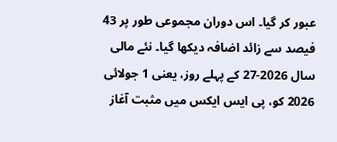عبور کر گیا۔ اس دوران مجموعی طور پر 43 فیصد سے زائد اضافہ دیکھا گیا۔ نئے مالی سال 2026-27 کے پہلے روز، یعنی 1 جولائی 2026 کو، پی ایس ایکس میں مثبت آغاز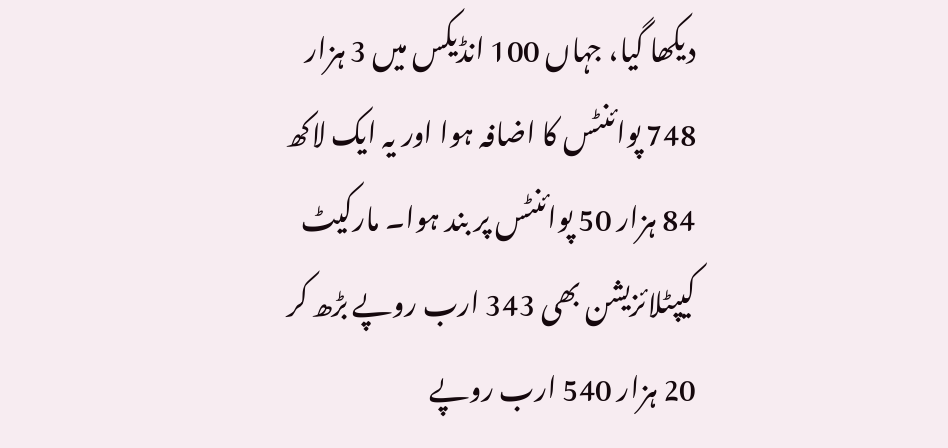دیکھا گیا، جہاں 100 انڈیکس میں 3 ہزار 748 پوائنٹس کا اضافہ ہوا اور یہ ایک لاکھ 84 ہزار 50 پوائنٹس پر بند ہوا۔ مارکیٹ کیپٹلائزیشن بھی 343 ارب روپے بڑھ کر 20 ہزار 540 ارب روپے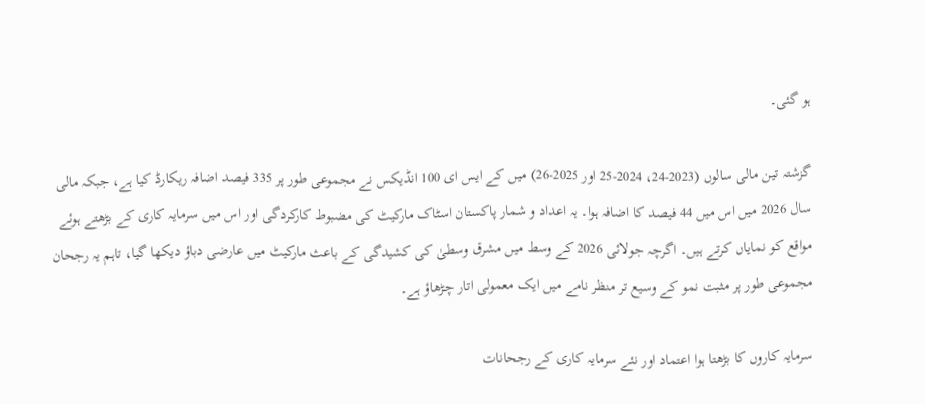ہو گئی۔

گزشتہ تین مالی سالوں (2023-24، 2024-25 اور 2025-26) میں کے ایس ای 100 انڈیکس نے مجموعی طور پر 335 فیصد اضافہ ریکارڈ کیا ہے، جبکہ مالی سال 2026 میں اس میں 44 فیصد کا اضافہ ہوا۔ یہ اعداد و شمار پاکستان اسٹاک مارکیٹ کی مضبوط کارکردگی اور اس میں سرمایہ کاری کے بڑھتے ہوئے مواقع کو نمایاں کرتے ہیں۔ اگرچہ جولائی 2026 کے وسط میں مشرق وسطیٰ کی کشیدگی کے باعث مارکیٹ میں عارضی دباؤ دیکھا گیا، تاہم یہ رجحان مجموعی طور پر مثبت نمو کے وسیع تر منظر نامے میں ایک معمولی اتار چڑھاؤ ہے۔

سرمایہ کاروں کا بڑھتا ہوا اعتماد اور نئے سرمایہ کاری کے رجحانات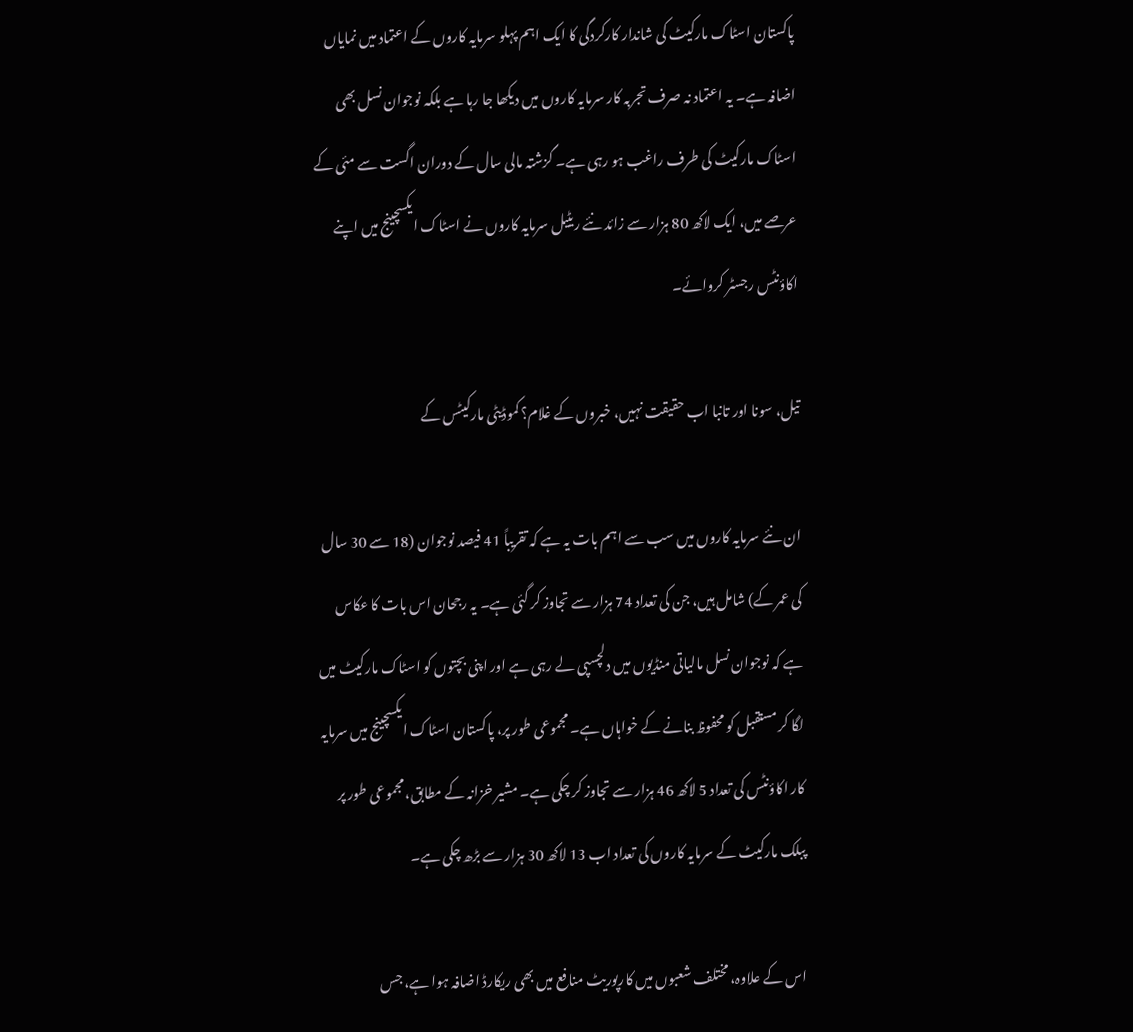پاکستان اسٹاک مارکیٹ کی شاندار کارکردگی کا ایک اہم پہلو سرمایہ کاروں کے اعتماد میں نمایاں اضافہ ہے۔ یہ اعتماد نہ صرف تجربہ کار سرمایہ کاروں میں دیکھا جا رہا ہے بلکہ نوجوان نسل بھی اسٹاک مارکیٹ کی طرف راغب ہو رہی ہے۔ گزشتہ مالی سال کے دوران اگست سے مئی کے عرصے میں، ایک لاکھ 80 ہزار سے زائد نئے ریٹیل سرمایہ کاروں نے اسٹاک ایکسچینج میں اپنے اکاؤنٹس رجسٹر کروائے۔

تیل، سونا اور تانبا اب حقیقت نہیں، خبروں کے غلام؟ کموڈیٹی مارکیٹس کے

ان نئے سرمایہ کاروں میں سب سے اہم بات یہ ہے کہ تقریباً 41 فیصد نوجوان (18 سے 30 سال کی عمر کے) شامل ہیں، جن کی تعداد 74 ہزار سے تجاوز کر گئی ہے۔ یہ رجحان اس بات کا عکاس ہے کہ نوجوان نسل مالیاتی منڈیوں میں دلچسپی لے رہی ہے اور اپنی بچتوں کو اسٹاک مارکیٹ میں لگا کر مستقبل کو محفوظ بنانے کے خواہاں ہے۔ مجموعی طور پر، پاکستان اسٹاک ایکسچینج میں سرمایہ کار اکاؤنٹس کی تعداد 5 لاکھ 46 ہزار سے تجاوز کر چکی ہے۔ مشیر خزانہ کے مطابق، مجموعی طور پر پبلک مارکیٹ کے سرمایہ کاروں کی تعداد اب 13 لاکھ 30 ہزار سے بڑھ چکی ہے۔

اس کے علاوہ، مختلف شعبوں میں کارپوریٹ منافع میں بھی ریکارڈ اضافہ ہوا ہے، جس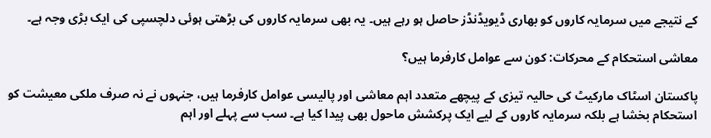کے نتیجے میں سرمایہ کاروں کو بھاری ڈیویڈنڈز حاصل ہو رہے ہیں۔ یہ بھی سرمایہ کاروں کی بڑھتی ہوئی دلچسپی کی ایک بڑی وجہ ہے۔

معاشی استحکام کے محرکات: کون سے عوامل کارفرما ہیں؟

پاکستان اسٹاک مارکیٹ کی حالیہ تیزی کے پیچھے متعدد اہم معاشی اور پالیسی عوامل کارفرما ہیں، جنہوں نے نہ صرف ملکی معیشت کو استحکام بخشا ہے بلکہ سرمایہ کاروں کے لیے ایک پرکشش ماحول بھی پیدا کیا ہے۔ سب سے پہلے اور اہم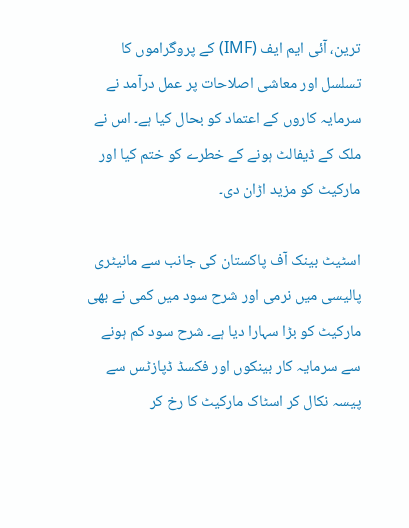ترین، آئی ایم ایف (IMF) کے پروگراموں کا تسلسل اور معاشی اصلاحات پر عمل درآمد نے سرمایہ کاروں کے اعتماد کو بحال کیا ہے۔ اس نے ملک کے ڈیفالٹ ہونے کے خطرے کو ختم کیا اور مارکیٹ کو مزید اڑان دی۔

اسٹیٹ بینک آف پاکستان کی جانب سے مانیٹری پالیسی میں نرمی اور شرح سود میں کمی نے بھی مارکیٹ کو بڑا سہارا دیا ہے۔ شرح سود کم ہونے سے سرمایہ کار بینکوں اور فکسڈ ڈپازٹس سے پیسہ نکال کر اسٹاک مارکیٹ کا رخ کر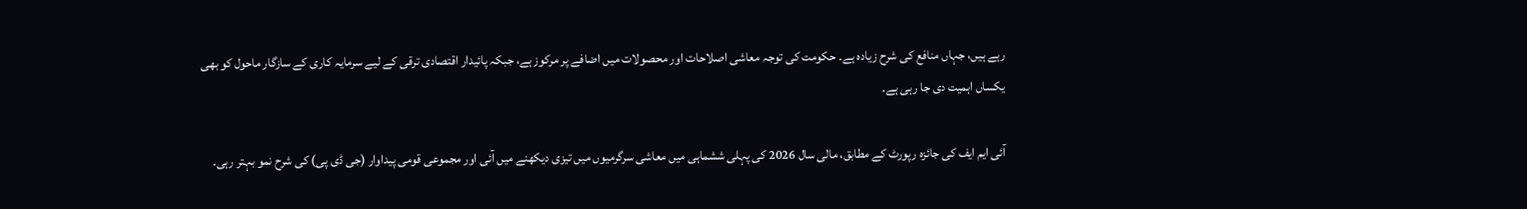رہے ہیں، جہاں منافع کی شرح زیادہ ہے۔ حکومت کی توجہ معاشی اصلاحات اور محصولات میں اضافے پر مرکوز ہے، جبکہ پائیدار اقتصادی ترقی کے لیے سرمایہ کاری کے سازگار ماحول کو بھی یکساں اہمیت دی جا رہی ہے۔

آئی ایم ایف کی جائزہ رپورٹ کے مطابق، مالی سال 2026 کی پہلی ششماہی میں معاشی سرگرمیوں میں تیزی دیکھنے میں آئی اور مجموعی قومی پیداوار (جی ڈی پی) کی شرح نمو بہتر رہی۔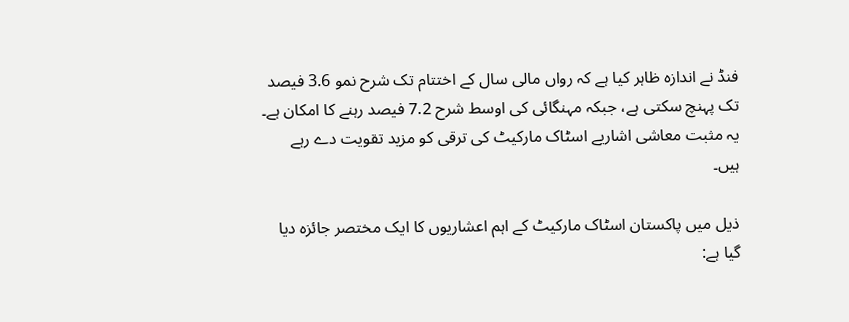فنڈ نے اندازہ ظاہر کیا ہے کہ رواں مالی سال کے اختتام تک شرح نمو 3.6 فیصد تک پہنچ سکتی ہے، جبکہ مہنگائی کی اوسط شرح 7.2 فیصد رہنے کا امکان ہے۔ یہ مثبت معاشی اشاریے اسٹاک مارکیٹ کی ترقی کو مزید تقویت دے رہے ہیں۔

ذیل میں پاکستان اسٹاک مارکیٹ کے اہم اعشاریوں کا ایک مختصر جائزہ دیا گیا ہے: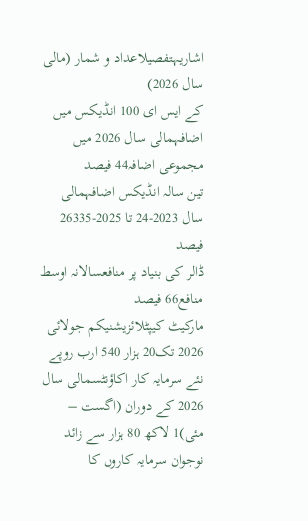اشاریہتفصیلاعداد و شمار (مالی سال 2026)
کے ایس ای 100 انڈیکس میں اضافہمالی سال 2026 میں مجموعی اضافہ44 فیصد
تین سالہ انڈیکس اضافہمالی سال 2023-24 تا 2025-26335 فیصد
ڈالر کی بنیاد پر منافعسالانہ اوسط منافع66 فیصد
مارکیٹ کیپٹلائزیشنیکم جولائی 2026 تک20 ہزار 540 ارب روپے
نئے سرمایہ کار اکاؤنٹسمالی سال 2026 کے دوران (اگست – مئی)1 لاکھ 80 ہزار سے زائد
نوجوان سرمایہ کاروں کا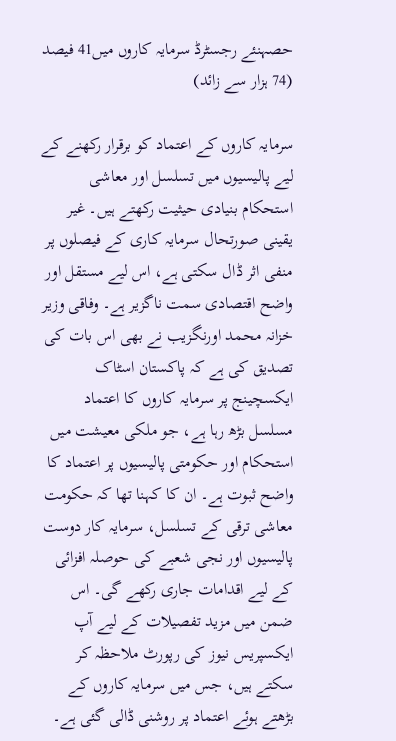حصہنئے رجسٹرڈ سرمایہ کاروں میں41 فیصد (74 ہزار سے زائد)

سرمایہ کاروں کے اعتماد کو برقرار رکھنے کے لیے پالیسیوں میں تسلسل اور معاشی استحکام بنیادی حیثیت رکھتے ہیں۔ غیر یقینی صورتحال سرمایہ کاری کے فیصلوں پر منفی اثر ڈال سکتی ہے، اس لیے مستقل اور واضح اقتصادی سمت ناگزیر ہے۔ وفاقی وزیر خزانہ محمد اورنگزیب نے بھی اس بات کی تصدیق کی ہے کہ پاکستان اسٹاک ایکسچینج پر سرمایہ کاروں کا اعتماد مسلسل بڑھ رہا ہے، جو ملکی معیشت میں استحکام اور حکومتی پالیسیوں پر اعتماد کا واضح ثبوت ہے۔ ان کا کہنا تھا کہ حکومت معاشی ترقی کے تسلسل، سرمایہ کار دوست پالیسیوں اور نجی شعبے کی حوصلہ افزائی کے لیے اقدامات جاری رکھے گی۔ اس ضمن میں مزید تفصیلات کے لیے آپ ایکسپریس نیوز کی رپورٹ ملاحظہ کر سکتے ہیں، جس میں سرمایہ کاروں کے بڑھتے ہوئے اعتماد پر روشنی ڈالی گئی ہے۔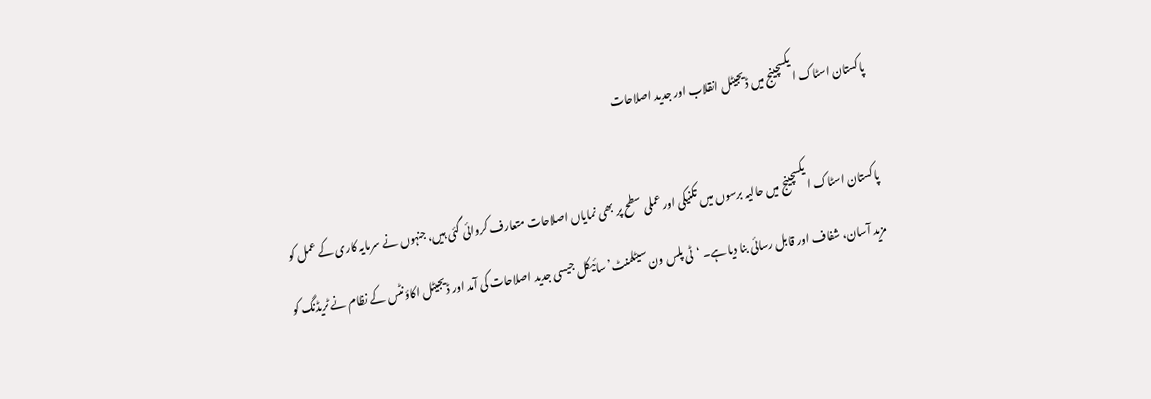پاکستان اسٹاک ایکسچینج میں ڈیجیٹل انقلاب اور جدید اصلاحات

پاکستان اسٹاک ایکسچینج میں حالیہ برسوں میں تکنیکی اور عملی سطح پر بھی نمایاں اصلاحات متعارف کروائی گئی ہیں، جنہوں نے سرمایہ کاری کے عمل کو مزید آسان، شفاف اور قابل رسائی بنا دیا ہے۔ ‘ٹی پلس ون سیٹلمنٹ’ سائیکل جیسی جدید اصلاحات کی آمد اور ڈیجیٹل اکاؤنٹس کے نظام نے ٹریڈنگ کو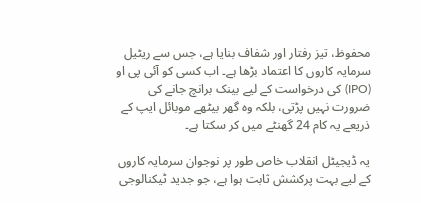محفوظ، تیز رفتار اور شفاف بنایا ہے، جس سے ریٹیل سرمایہ کاروں کا اعتماد بڑھا ہے۔ اب کسی کو آئی پی او (IPO) کی درخواست کے لیے بینک برانچ جانے کی ضرورت نہیں پڑتی، بلکہ وہ گھر بیٹھے موبائل ایپ کے ذریعے یہ کام 24 گھنٹے میں کر سکتا ہے۔

یہ ڈیجیٹل انقلاب خاص طور پر نوجوان سرمایہ کاروں کے لیے بہت پرکشش ثابت ہوا ہے، جو جدید ٹیکنالوجی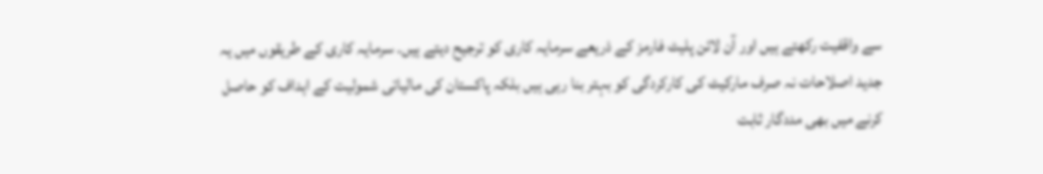سے واقفیت رکھتے ہیں اور آن لائن پلیٹ فارمز کے ذریعے سرمایہ کاری کو ترجیح دیتے ہیں۔ سرمایہ کاری کے طریقوں میں یہ جدید اصلاحات نہ صرف مارکیٹ کی کارکردگی کو بہتر بنا رہی ہیں بلکہ پاکستان کی مالیاتی شمولیت کے اہداف کو حاصل کرنے میں بھی مددگار ثابت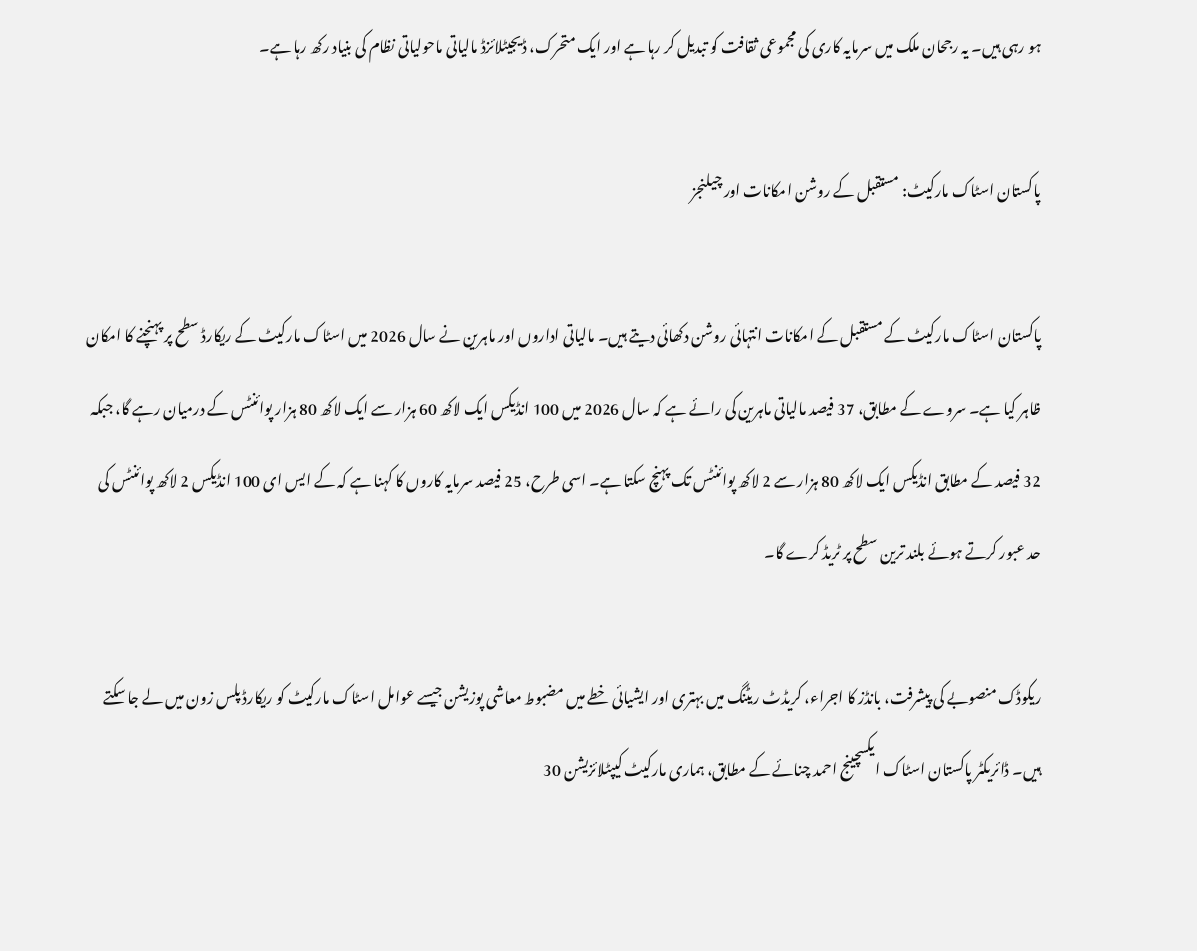ہو رہی ہیں۔ یہ رجحان ملک میں سرمایہ کاری کی مجموعی ثقافت کو تبدیل کر رہا ہے اور ایک متحرک، ڈیجیٹلائزڈ مالیاتی ماحولیاتی نظام کی بنیاد رکھ رہا ہے۔

پاکستان اسٹاک مارکیٹ: مستقبل کے روشن امکانات اور چیلنجز

پاکستان اسٹاک مارکیٹ کے مستقبل کے امکانات انتہائی روشن دکھائی دیتے ہیں۔ مالیاتی اداروں اور ماہرین نے سال 2026 میں اسٹاک مارکیٹ کے ریکارڈ سطح پر پہنچنے کا امکان ظاہر کیا ہے۔ سروے کے مطابق، 37 فیصد مالیاتی ماہرین کی رائے ہے کہ سال 2026 میں 100 انڈیکس ایک لاکھ 60 ہزار سے ایک لاکھ 80 ہزار پوائنٹس کے درمیان رہے گا، جبکہ 32 فیصد کے مطابق انڈیکس ایک لاکھ 80 ہزار سے 2 لاکھ پوائنٹس تک پہنچ سکتا ہے۔ اسی طرح، 25 فیصد سرمایہ کاروں کا کہنا ہے کہ کے ایس ای 100 انڈیکس 2 لاکھ پوائنٹس کی حد عبور کرتے ہوئے بلند ترین سطح پر ٹریڈ کرے گا۔

ریکوڈک منصوبے کی پیشرفت، بانڈز کا اجراء، کریڈٹ ریٹنگ میں بہتری اور ایشیائی خطے میں مضبوط معاشی پوزیشن جیسے عوامل اسٹاک مارکیٹ کو ریکارڈ پلس زون میں لے جا سکتے ہیں۔ ڈائریکٹر پاکستان اسٹاک ایکسچینج احمد چنائے کے مطابق، ہماری مارکیٹ کیپٹلائزیشن 30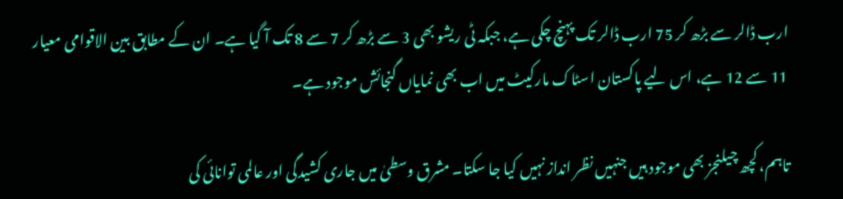ارب ڈالر سے بڑھ کر 75 ارب ڈالر تک پہنچ چکی ہے، جبکہ ٹی ریشو بھی 3 سے بڑھ کر 7 سے 8 تک آ گیا ہے۔ ان کے مطابق بین الاقوامی معیار 11 سے 12 ہے، اس لیے پاکستان اسٹاک مارکیٹ میں اب بھی نمایاں گنجائش موجود ہے۔

تاہم، کچھ چیلنجز بھی موجود ہیں جنہیں نظر انداز نہیں کیا جا سکتا۔ مشرق وسطیٰ میں جاری کشیدگی اور عالمی توانائی کی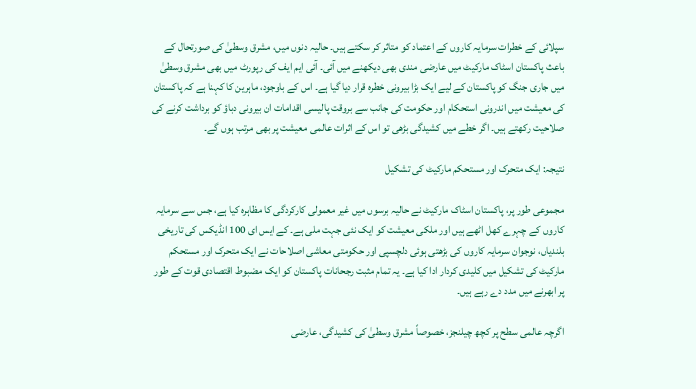سپلائی کے خطرات سرمایہ کاروں کے اعتماد کو متاثر کر سکتے ہیں۔ حالیہ دنوں میں، مشرق وسطیٰ کی صورتحال کے باعث پاکستان اسٹاک مارکیٹ میں عارضی مندی بھی دیکھنے میں آئی۔ آئی ایم ایف کی رپورٹ میں بھی مشرق وسطیٰ میں جاری جنگ کو پاکستان کے لیے ایک بڑا بیرونی خطرہ قرار دیا گیا ہے۔ اس کے باوجود، ماہرین کا کہنا ہے کہ پاکستان کی معیشت میں اندرونی استحکام اور حکومت کی جانب سے بروقت پالیسی اقدامات ان بیرونی دباؤ کو برداشت کرنے کی صلاحیت رکھتے ہیں۔ اگر خطے میں کشیدگی بڑھی تو اس کے اثرات عالمی معیشت پر بھی مرتب ہوں گے۔

نتیجہ: ایک متحرک اور مستحکم مارکیٹ کی تشکیل

مجموعی طور پر، پاکستان اسٹاک مارکیٹ نے حالیہ برسوں میں غیر معمولی کارکردگی کا مظاہرہ کیا ہے، جس سے سرمایہ کاروں کے چہرے کھل اٹھے ہیں اور ملکی معیشت کو ایک نئی جہت ملی ہے۔ کے ایس ای 100 انڈیکس کی تاریخی بلندیاں، نوجوان سرمایہ کاروں کی بڑھتی ہوئی دلچسپی اور حکومتی معاشی اصلاحات نے ایک متحرک اور مستحکم مارکیٹ کی تشکیل میں کلیدی کردار ادا کیا ہے۔ یہ تمام مثبت رجحانات پاکستان کو ایک مضبوط اقتصادی قوت کے طور پر ابھرنے میں مدد دے رہے ہیں۔

اگرچہ عالمی سطح پر کچھ چیلنجز، خصوصاً مشرق وسطیٰ کی کشیدگی، عارضی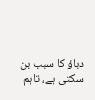دباؤ کا سبب بن سکتی ہے، تاہم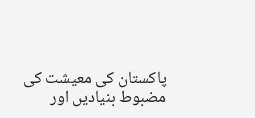پاکستان کی معیشت کی مضبوط بنیادیں اور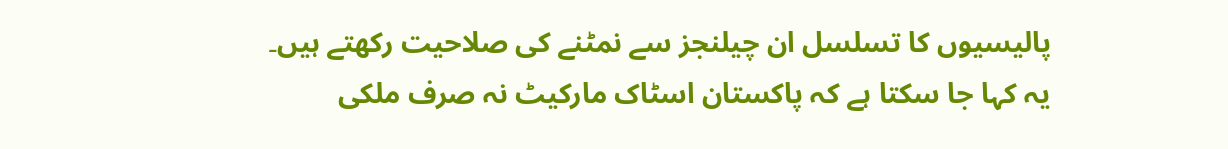پالیسیوں کا تسلسل ان چیلنجز سے نمٹنے کی صلاحیت رکھتے ہیں۔ یہ کہا جا سکتا ہے کہ پاکستان اسٹاک مارکیٹ نہ صرف ملکی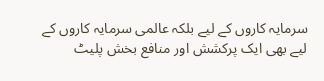سرمایہ کاروں کے لیے بلکہ عالمی سرمایہ کاروں کے لیے بھی ایک پرکشش اور منافع بخش پلیٹ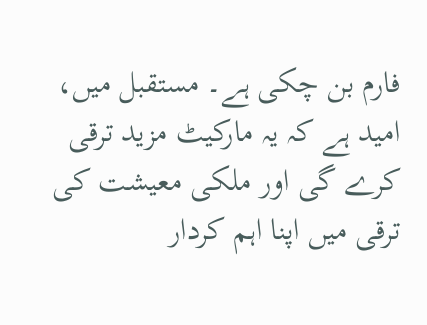فارم بن چکی ہے۔ مستقبل میں، امید ہے کہ یہ مارکیٹ مزید ترقی کرے گی اور ملکی معیشت کی ترقی میں اپنا اہم کردار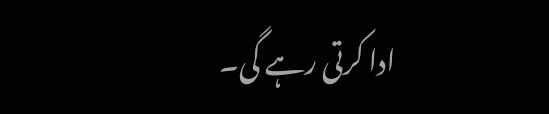ادا کرتی رہے گی۔